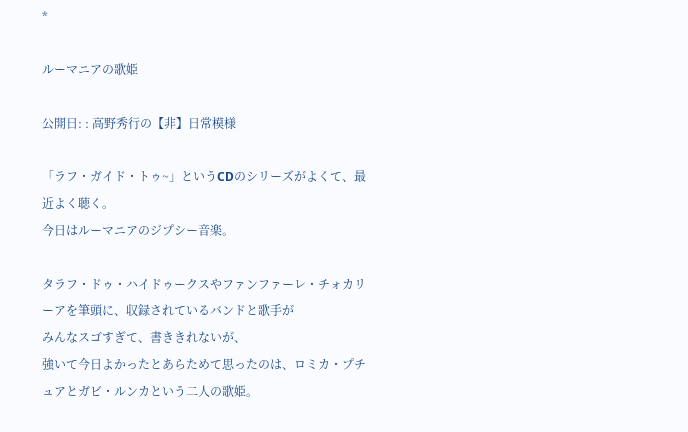*

ルーマニアの歌姫

公開日: : 高野秀行の【非】日常模様

「ラフ・ガイド・トゥ~」というCDのシリーズがよくて、最近よく聴く。
今日はルーマニアのジプシー音楽。

タラフ・ドゥ・ハイドゥークスやファンファーレ・チォカリーアを筆頭に、収録されているバンドと歌手が
みんなスゴすぎて、書ききれないが、
強いて今日よかったとあらためて思ったのは、ロミカ・プチュアとガビ・ルンカという二人の歌姫。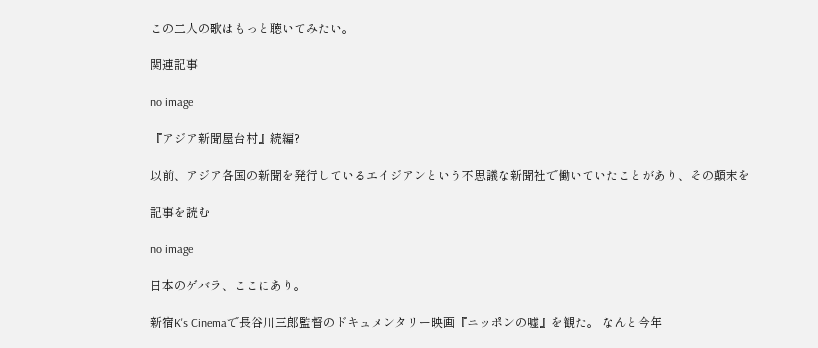この二人の歌はもっと聴いてみたい。

関連記事

no image

『アジア新聞屋台村』続編?

以前、アジア各国の新聞を発行しているエイジアンという不思議な新聞社で働いていたことがあり、その顛末を

記事を読む

no image

日本のゲバラ、ここにあり。

新宿K's Cinemaで長谷川三郎監督のドキュメンタリー映画『ニッポンの嘘』を観た。 なんと今年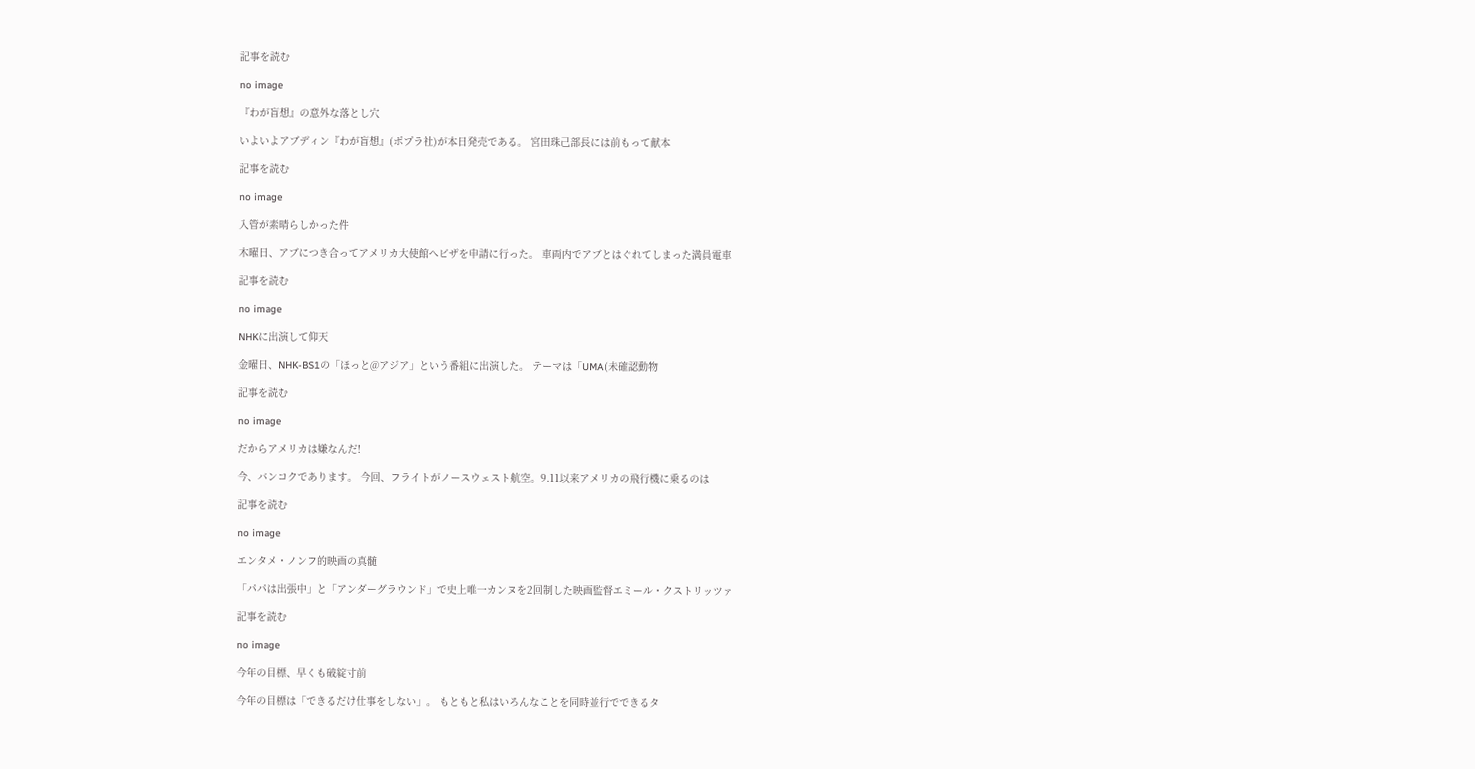記事を読む

no image

『わが盲想』の意外な落とし穴

いよいよアブディン『わが盲想』(ポプラ社)が本日発売である。 宮田珠己部長には前もって献本

記事を読む

no image

入管が素晴らしかった件

木曜日、アブにつき合ってアメリカ大使館へビザを申請に行った。 車両内でアブとはぐれてしまった満員電車

記事を読む

no image

NHKに出演して仰天

金曜日、NHK-BS1の「ほっと@アジア」という番組に出演した。 テーマは「UMA(未確認動物

記事を読む

no image

だからアメリカは嫌なんだ!

今、バンコクであります。 今回、フライトがノースウェスト航空。9.11以来アメリカの飛行機に乗るのは

記事を読む

no image

エンタメ・ノンフ的映画の真髄

「パパは出張中」と「アンダーグラウンド」で史上唯一カンヌを2回制した映画監督エミール・クストリッツァ

記事を読む

no image

今年の目標、早くも破綻寸前

今年の目標は「できるだけ仕事をしない」。 もともと私はいろんなことを同時並行でできるタ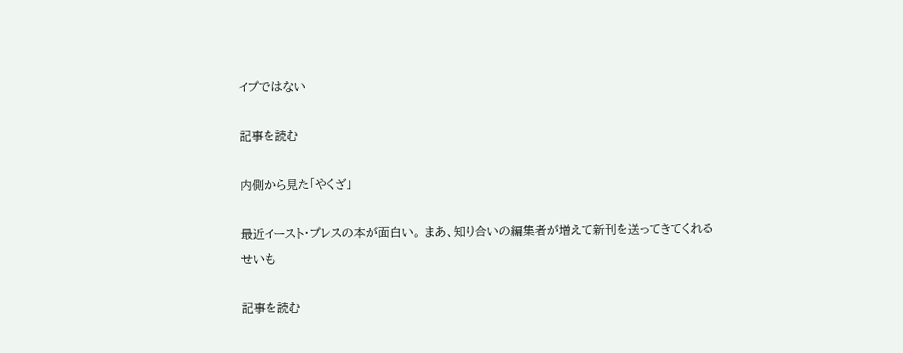イプではない

記事を読む

内側から見た「やくざ」

最近イースト・プレスの本が面白い。 まあ、知り合いの編集者が増えて新刊を送ってきてくれるせいも

記事を読む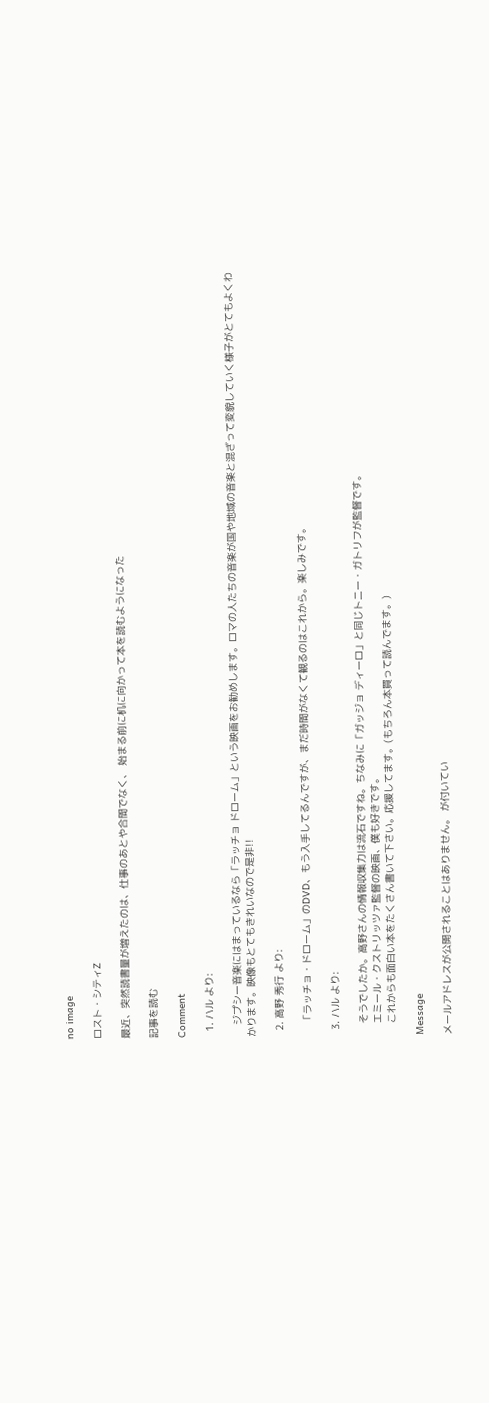no image

ロスト・シティZ

最近、突然読書量が増えたのは、仕事のあとや合間でなく、 始まる前に机に向かって本を読むようになった

記事を読む

Comment

  1. ハル より:

    ジプシー音楽にはまっているなら「ラッチョ ドローム」という映画をお勧めします。ロマの人たちの音楽が国や地域の音楽と混ざって変貌していく様子がとてもよくわかります。映像もとてもきれいなので是非!!

  2. 高野 秀行 より:

    「ラッチョ・ドローム」のDVD、もう入手してるんですが、まだ時間がなくて観るのはこれから。楽しみです。

  3. ハル より:

    そうでしたか。高野さんの情報収集力は流石ですね。ちなみに「ガッジョ ディーロ」と同じトニー・ガトリフが監督です。
    エミール・クストリッツァ監督の映画、僕も好きです。
    これからも面白い本をたくさん書いて下さい。応援してます。(もちろん本買って読んでます。)

Message

メールアドレスが公開されることはありません。 が付いてい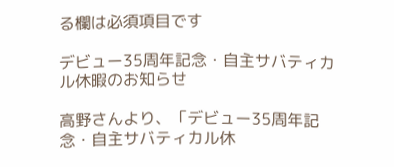る欄は必須項目です

デビュー35周年記念・自主サバティカル休暇のお知らせ

高野さんより、「デビュー35周年記念・自主サバティカル休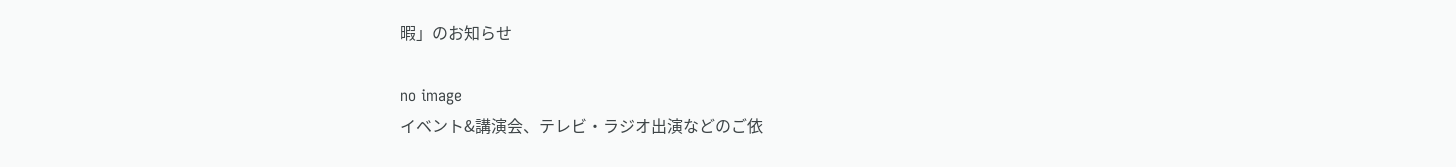暇」のお知らせ

no image
イベント&講演会、テレビ・ラジオ出演などのご依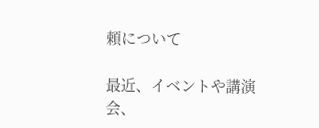頼について

最近、イベントや講演会、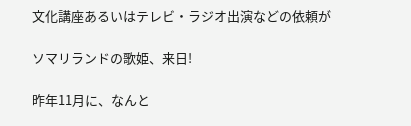文化講座あるいはテレビ・ラジオ出演などの依頼が

ソマリランドの歌姫、来日!

昨年11月に、なんと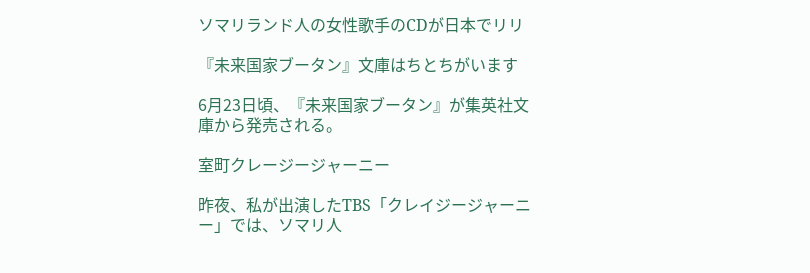ソマリランド人の女性歌手のCDが日本でリリ

『未来国家ブータン』文庫はちとちがいます

6月23日頃、『未来国家ブータン』が集英社文庫から発売される。

室町クレージージャーニー

昨夜、私が出演したTBS「クレイジージャーニー」では、ソマリ人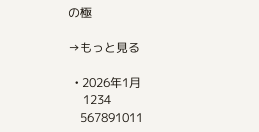の極

→もっと見る

  • 2026年1月
     1234
    567891011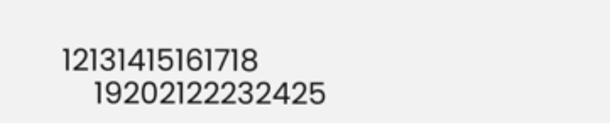12131415161718
    19202122232425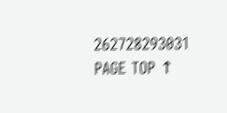262728293031
PAGE TOP ↑